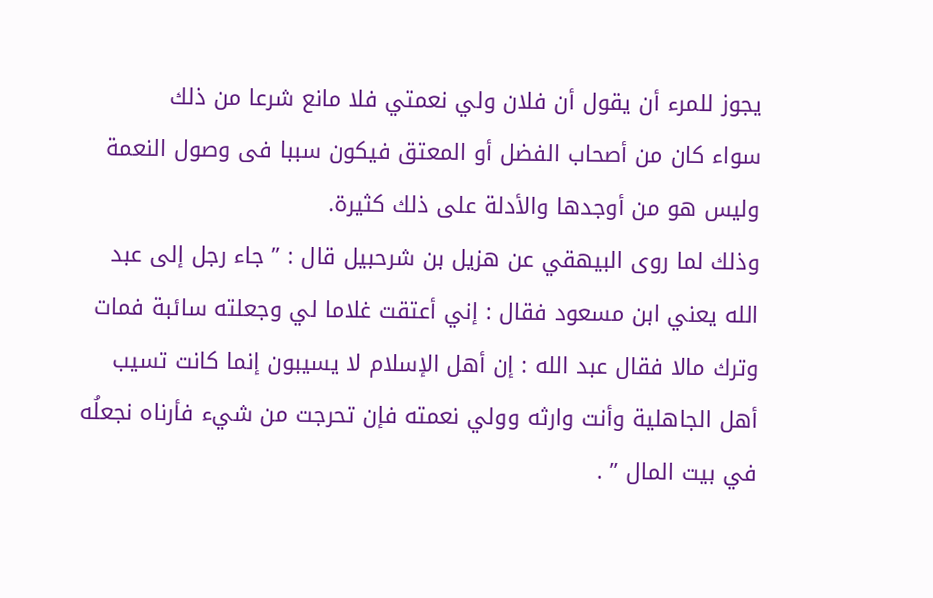يجوز للمرء أن يقول أن فلان ولي نعمتي فلا مانع شرعا من ذلك
سواء كان من أصحاب الفضل أو المعتق فيكون سببا فى وصول النعمة وليس هو من أوجدها والأدلة على ذلك كثيرة.
وذلك لما روى البيهقي عن هزيل بن شرحبيل قال : ” جاء رجل إلى عبد الله يعني ابن مسعود فقال : إني أعتقت غلاما لي وجعلته سائبة فمات وترك مالا فقال عبد الله : إن أهل الإسلام لا يسيبون إنما كانت تسيب أهل الجاهلية وأنت وارثه وولي نعمته فإن تحرجت من شيء فأرناه نجعلُه في بيت المال ” .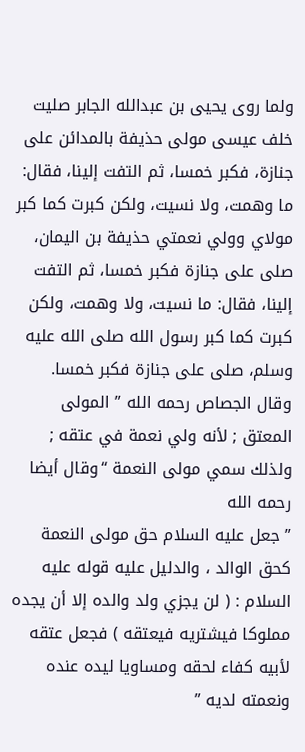ولما روى يحيى بن عبدالله الجابر صليت خلف عيسى مولى حذيفة بالمدائن على جنازة، فكبر خمسا، ثم التفت إلينا، فقال: ما وهمت، ولا نسيت، ولكن كبرت كما كبر مولاي وولي نعمتي حذيفة بن اليمان، صلى على جنازة فكبر خمسا، ثم التفت إلينا، فقال: ما نسيت، ولا وهمت، ولكن كبرت كما كبر رسول الله صلى الله عليه وسلم، صلى على جنازة فكبر خمسا.
وقال الجصاص رحمه الله ” المولى المعتق ; لأنه ولي نعمة في عتقه ; ولذلك سمي مولى النعمة “وقال أيضا رحمه الله
” جعل عليه السلام حق مولى النعمة كحق الوالد ، والدليل عليه قوله عليه السلام : ( لن يجزي ولد والده إلا أن يجده مملوكا فيشتريه فيعتقه ) فجعل عتقه لأبيه كفاء لحقه ومساويا ليده عنده ونعمته لديه ”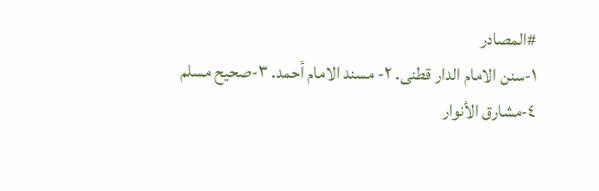#المصادر
١-سنن الامام الدار قطنى. ٢- مسند الامام أحمد. ٣-صحيح مسلم ٤-مشارق الأنوار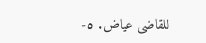للقاضى عياض. ٥-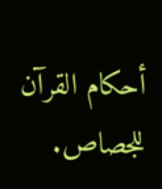أحكام القرآن للجصاص.